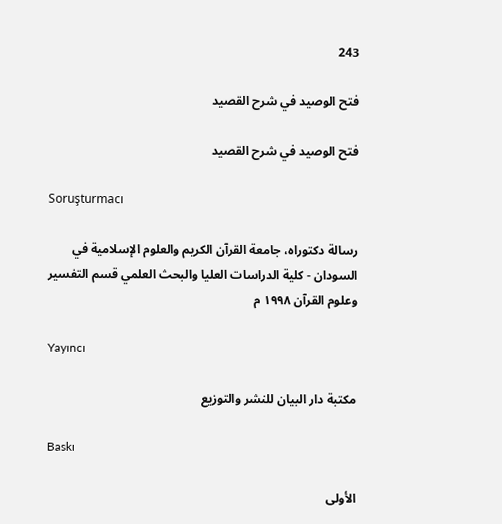243

فتح الوصيد في شرح القصيد

فتح الوصيد في شرح القصيد

Soruşturmacı

رسالة دكتوراه، جامعة القرآن الكريم والعلوم الإسلامية في السودان - كلية الدراسات العليا والبحث العلمي قسم التفسير وعلوم القرآن ١٩٩٨ م

Yayıncı

مكتبة دار البيان للنشر والتوزيع

Baskı

الأولى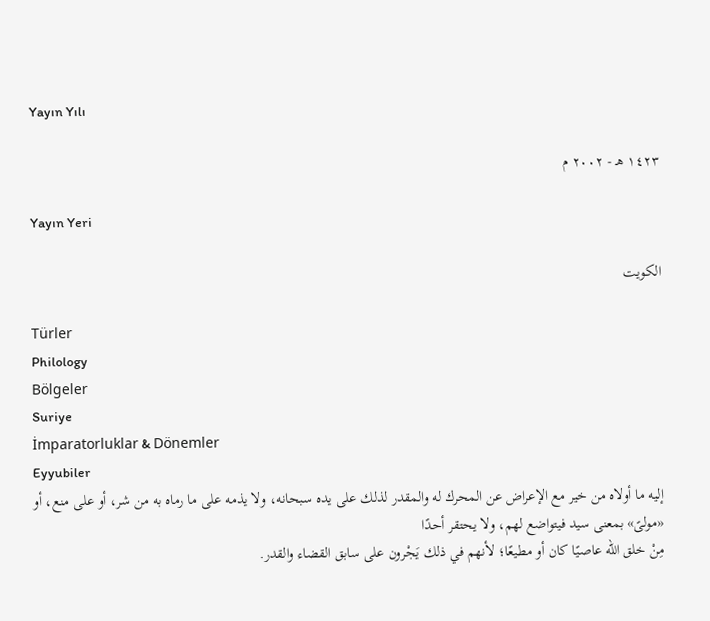Yayın Yılı

١٤٢٣ هـ - ٢٠٠٢ م

Yayın Yeri

الكويت

Türler
Philology
Bölgeler
Suriye
İmparatorluklar & Dönemler
Eyyubiler
إليه ما أولاه من خير مع الإعراض عن المحرك له والمقدر لذلك على يده سبحانه، ولا يذمه على ما رماه به من شر، أو على منع، أو «مولىً» بمعنى سيد فيتواضع لهم، ولا يحتقر أحدًا
مِنْ خلق الله عاصيًا كان أو مطيعًا؛ لأنهم في ذلك يَجْرون على سابق القضاء والقدر.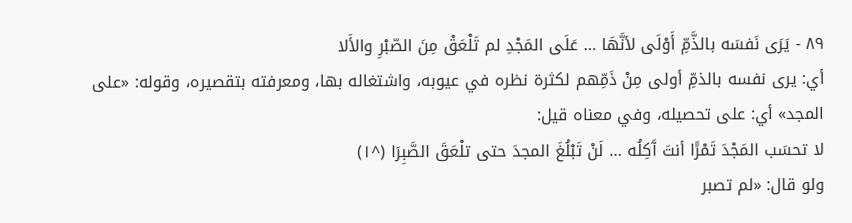٨٩ - يَرَى نَفسَه بالذَّمِّ أَوْلَى لأنَّهَا … عَلَى المَجْدِ لم تَلْعَقْ مِنَ الصّبْرِ والأَلا
أي: يرى نفسه بالذمِّ أولى مِنْ ذَمِّهم لكثرة نظره في عيوبه، واشتغاله بها، ومعرفته بتقصيره، وقوله: «على المجد» أي: على تحصيله، وفي معناه قيل:
لا تحسَب المَجْدَ تَمْرًَا أنتَ آَكِلُه … لَنْ تَبْلُغَ المجدَ حتى تلْعَقَ الصَّبِرَا (^١)
ولو قال: «لم تصبر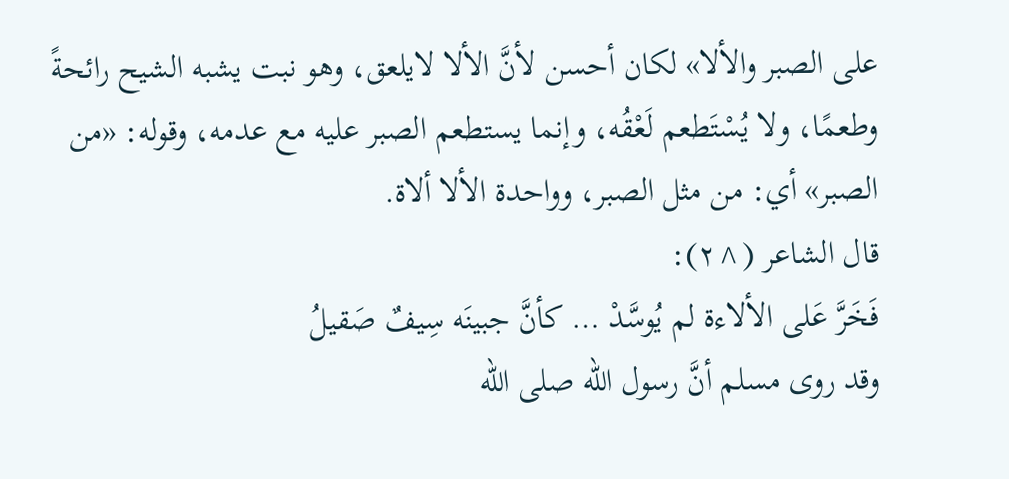على الصبر والألا» لكان أحسن لأنَّ الألا لايلعق، وهو نبت يشبه الشيح رائحةً وطعمًا، ولا يُسْتَطعم لَعْقُه، وإنما يستطعم الصبر عليه مع عدمه، وقوله: «من الصبر» أي: من مثل الصبر، وواحدة الألا ألاة.
قال الشاعر (^٢):
فَخَرَّ عَلى الألاءة لم يُوسَّدْ … كأنَّ جبينَه سِيفٌ صَقيلُ
وقد روى مسلم أنَّ رسول الله صلى الله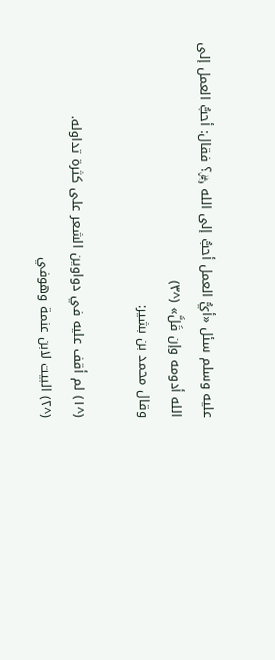عليه وسلم سئل «أيُّ العمل أحبُّ إلى الله ﷿؟ فقال: أحبُّ العمل إلى الله أدومه وإن قَلَّ» (^٣)
وقال محمد بن بشير:

(^١) لم أقف عليه في دواوين الشعر على كثرة تداوله.
(^٢) البيت لابن عنمة وهوفي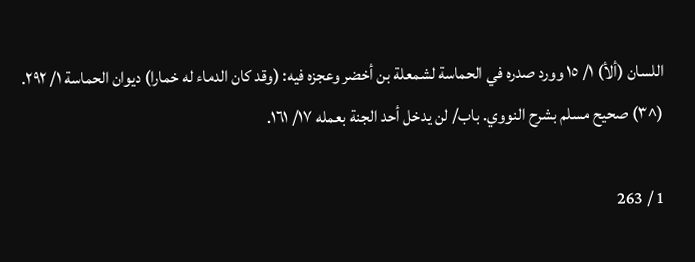اللسان (ألأ) ١/ ١٥ وورد صدره في الحماسة لشمعلة بن أخضر وعجزه فيه: (وقد كان الدماء له خمارا) ديوان الحماسة ١/ ٢٩٢.
(^٣) صحيح مسلم بشرح النووي. باب/ لن يدخل أحد الجنة بعمله ١٧/ ١٦١.

1 / 263